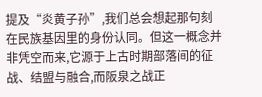提及“炎黄子孙”,我们总会想起那句刻在民族基因里的身份认同。但这一概念并非凭空而来,它源于上古时期部落间的征战、结盟与融合,而阪泉之战正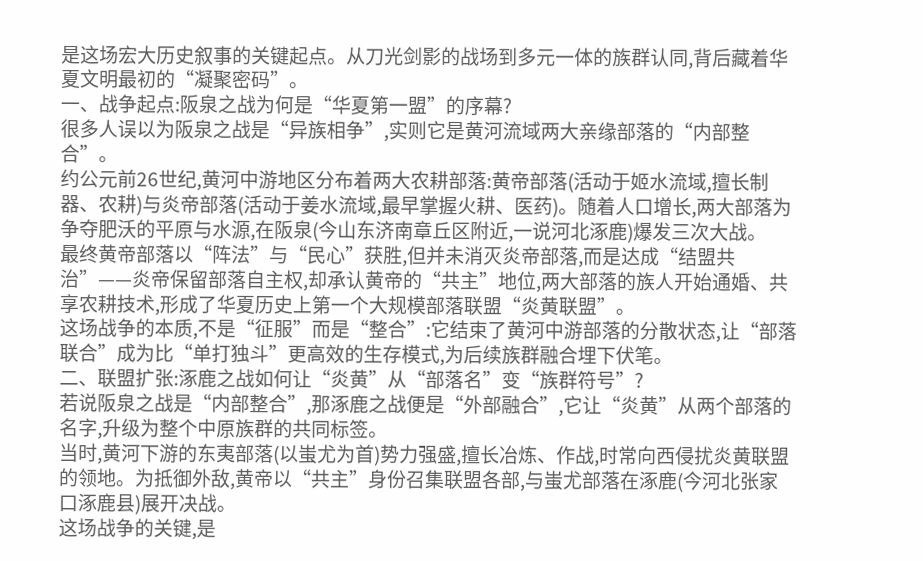是这场宏大历史叙事的关键起点。从刀光剑影的战场到多元一体的族群认同,背后藏着华夏文明最初的“凝聚密码”。
一、战争起点:阪泉之战为何是“华夏第一盟”的序幕?
很多人误以为阪泉之战是“异族相争”,实则它是黄河流域两大亲缘部落的“内部整合”。
约公元前26世纪,黄河中游地区分布着两大农耕部落:黄帝部落(活动于姬水流域,擅长制器、农耕)与炎帝部落(活动于姜水流域,最早掌握火耕、医药)。随着人口增长,两大部落为争夺肥沃的平原与水源,在阪泉(今山东济南章丘区附近,一说河北涿鹿)爆发三次大战。
最终黄帝部落以“阵法”与“民心”获胜,但并未消灭炎帝部落,而是达成“结盟共治”——炎帝保留部落自主权,却承认黄帝的“共主”地位,两大部落的族人开始通婚、共享农耕技术,形成了华夏历史上第一个大规模部落联盟“炎黄联盟”。
这场战争的本质,不是“征服”而是“整合”:它结束了黄河中游部落的分散状态,让“部落联合”成为比“单打独斗”更高效的生存模式,为后续族群融合埋下伏笔。
二、联盟扩张:涿鹿之战如何让“炎黄”从“部落名”变“族群符号”?
若说阪泉之战是“内部整合”,那涿鹿之战便是“外部融合”,它让“炎黄”从两个部落的名字,升级为整个中原族群的共同标签。
当时,黄河下游的东夷部落(以蚩尤为首)势力强盛,擅长冶炼、作战,时常向西侵扰炎黄联盟的领地。为抵御外敌,黄帝以“共主”身份召集联盟各部,与蚩尤部落在涿鹿(今河北张家口涿鹿县)展开决战。
这场战争的关键,是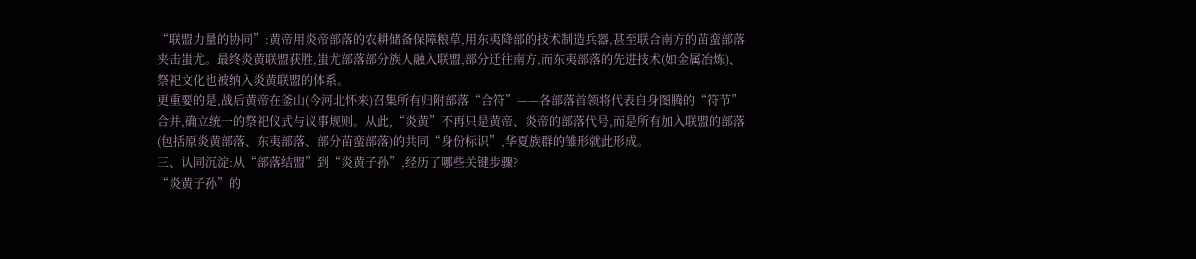“联盟力量的协同”:黄帝用炎帝部落的农耕储备保障粮草,用东夷降部的技术制造兵器,甚至联合南方的苗蛮部落夹击蚩尤。最终炎黄联盟获胜,蚩尤部落部分族人融入联盟,部分迁往南方,而东夷部落的先进技术(如金属冶炼)、祭祀文化也被纳入炎黄联盟的体系。
更重要的是,战后黄帝在釜山(今河北怀来)召集所有归附部落“合符”——各部落首领将代表自身图腾的“符节”合并,确立统一的祭祀仪式与议事规则。从此,“炎黄”不再只是黄帝、炎帝的部落代号,而是所有加入联盟的部落(包括原炎黄部落、东夷部落、部分苗蛮部落)的共同“身份标识”,华夏族群的雏形就此形成。
三、认同沉淀:从“部落结盟”到“炎黄子孙”,经历了哪些关键步骤?
“炎黄子孙”的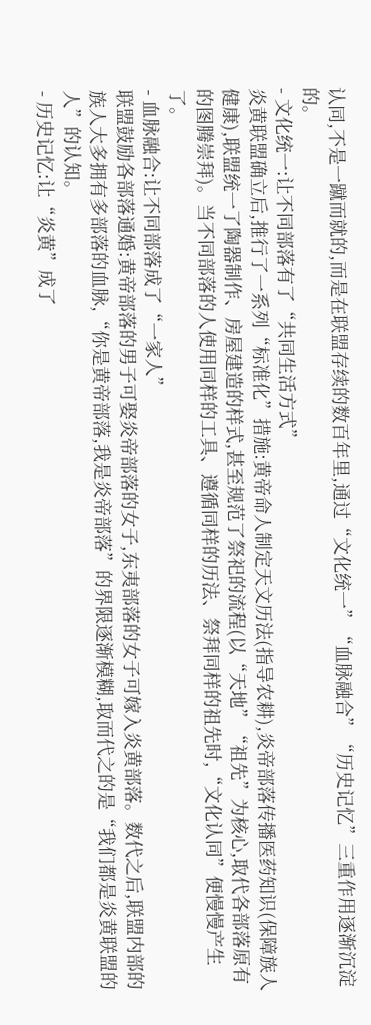认同,不是一蹴而就的,而是在联盟存续的数百年里,通过“文化统一”“血脉融合”“历史记忆”三重作用逐渐沉淀的。
- 文化统一:让不同部落有了“共同生活方式”
炎黄联盟确立后,推行了一系列“标准化”措施:黄帝命人制定天文历法(指导农耕),炎帝部落传播医药知识(保障族人健康),联盟统一了陶器制作、房屋建造的样式,甚至规范了祭祀的流程(以“天地”“祖先”为核心,取代各部落原有的图腾崇拜)。当不同部落的人使用同样的工具、遵循同样的历法、祭拜同样的祖先时,“文化认同”便慢慢产生了。
- 血脉融合:让不同部落成了“一家人”
联盟鼓励各部落通婚:黄帝部落的男子可娶炎帝部落的女子,东夷部落的女子可嫁入炎黄部落。数代之后,联盟内部的族人大多拥有多部落的血脉,“你是黄帝部落,我是炎帝部落”的界限逐渐模糊,取而代之的是“我们都是炎黄联盟的人”的认知。
- 历史记忆:让“炎黄”成了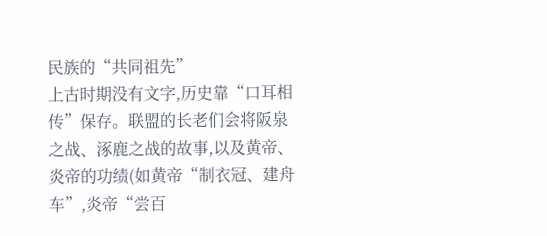民族的“共同祖先”
上古时期没有文字,历史靠“口耳相传”保存。联盟的长老们会将阪泉之战、涿鹿之战的故事,以及黄帝、炎帝的功绩(如黄帝“制衣冠、建舟车”,炎帝“尝百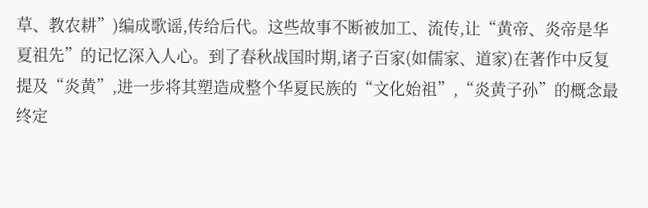草、教农耕”)编成歌谣,传给后代。这些故事不断被加工、流传,让“黄帝、炎帝是华夏祖先”的记忆深入人心。到了春秋战国时期,诸子百家(如儒家、道家)在著作中反复提及“炎黄”,进一步将其塑造成整个华夏民族的“文化始祖”,“炎黄子孙”的概念最终定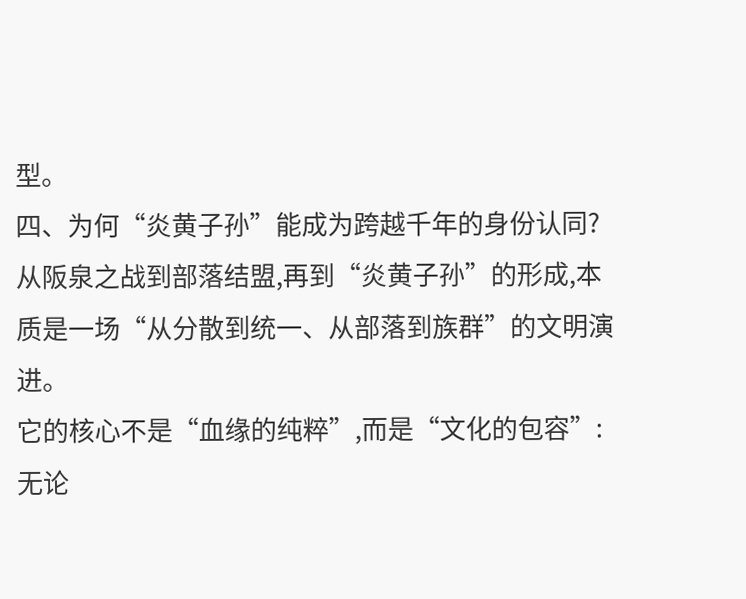型。
四、为何“炎黄子孙”能成为跨越千年的身份认同?
从阪泉之战到部落结盟,再到“炎黄子孙”的形成,本质是一场“从分散到统一、从部落到族群”的文明演进。
它的核心不是“血缘的纯粹”,而是“文化的包容”:无论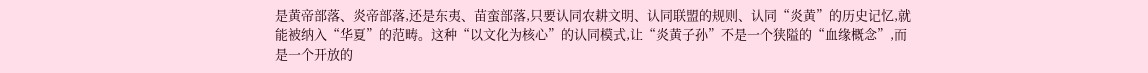是黄帝部落、炎帝部落,还是东夷、苗蛮部落,只要认同农耕文明、认同联盟的规则、认同“炎黄”的历史记忆,就能被纳入“华夏”的范畴。这种“以文化为核心”的认同模式,让“炎黄子孙”不是一个狭隘的“血缘概念”,而是一个开放的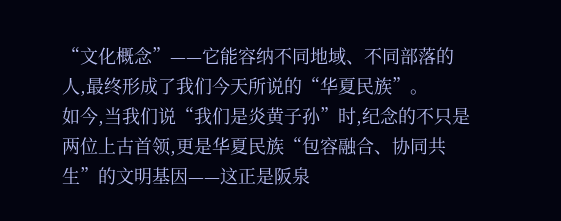“文化概念”——它能容纳不同地域、不同部落的人,最终形成了我们今天所说的“华夏民族”。
如今,当我们说“我们是炎黄子孙”时,纪念的不只是两位上古首领,更是华夏民族“包容融合、协同共生”的文明基因——这正是阪泉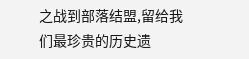之战到部落结盟,留给我们最珍贵的历史遗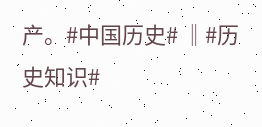产。#中国历史# ‖#历史知识#